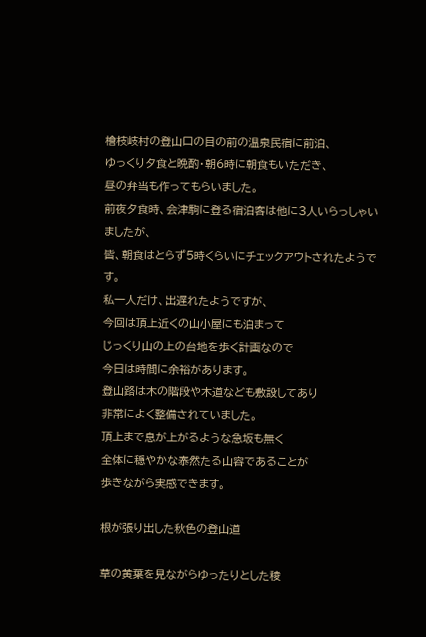檜枝岐村の登山口の目の前の温泉民宿に前泊、
ゆっくり夕食と晩酌・朝6時に朝食もいただき、
昼の弁当も作ってもらいました。
前夜夕食時、会津駒に登る宿泊客は他に3人いらっしゃいましたが、
皆、朝食はとらず5時くらいにチェックアウトされたようです。
私一人だけ、出遅れたようですが、
今回は頂上近くの山小屋にも泊まって
じっくり山の上の台地を歩く計画なので
今日は時間に余裕があります。
登山路は木の階段や木道なども敷設してあり
非常によく整備されていました。
頂上まで息が上がるような急坂も無く
全体に穏やかな泰然たる山容であることが
歩きながら実感できます。

根が張り出した秋色の登山道

草の黄葉を見ながらゆったりとした稜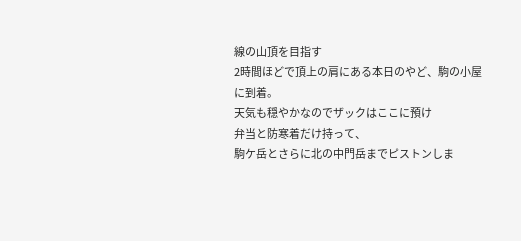線の山頂を目指す
2時間ほどで頂上の肩にある本日のやど、駒の小屋に到着。
天気も穏やかなのでザックはここに預け
弁当と防寒着だけ持って、
駒ケ岳とさらに北の中門岳までピストンしま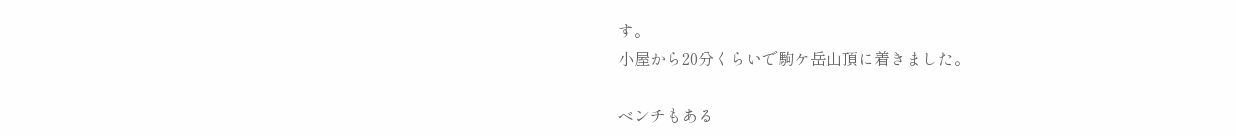す。
小屋から20分くらいで駒ケ岳山頂に着きました。

ベンチもある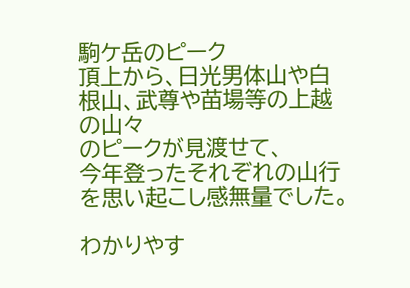駒ケ岳のピーク
頂上から、日光男体山や白根山、武尊や苗場等の上越の山々
のピークが見渡せて、
今年登ったそれぞれの山行を思い起こし感無量でした。

わかりやす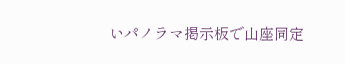いパノラマ掲示板で山座同定